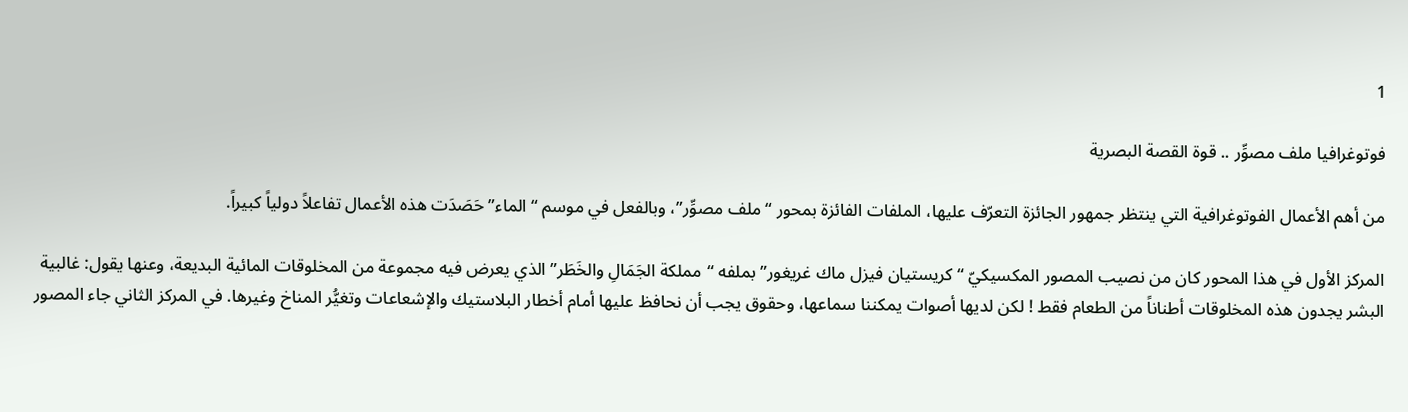1

فوتوغرافيا ملف مصوِّر .. قوة القصة البصرية

من أهم الأعمال الفوتوغرافية التي ينتظر جمهور الجائزة التعرّف عليها، الملفات الفائزة بمحور “ملف مصوِّر”، وبالفعل في موسم “الماء” حَصَدَت هذه الأعمال تفاعلاً دولياً كبيراً.

المركز الأول في هذا المحور كان من نصيب المصور المكسيكيّ “كريستيان فيزل ماك غريغور” بملفه “مملكة الجَمَالِ والخَطَر” الذي يعرض فيه مجموعة من المخلوقات المائية البديعة، وعنها يقول: غالبية البشر يجدون هذه المخلوقات أطناناً من الطعام فقط ! لكن لديها أصوات يمكننا سماعها، وحقوق يجب أن نحافظ عليها أمام أخطار البلاستيك والإشعاعات وتغيُّر المناخ وغيرها. في المركز الثاني جاء المصور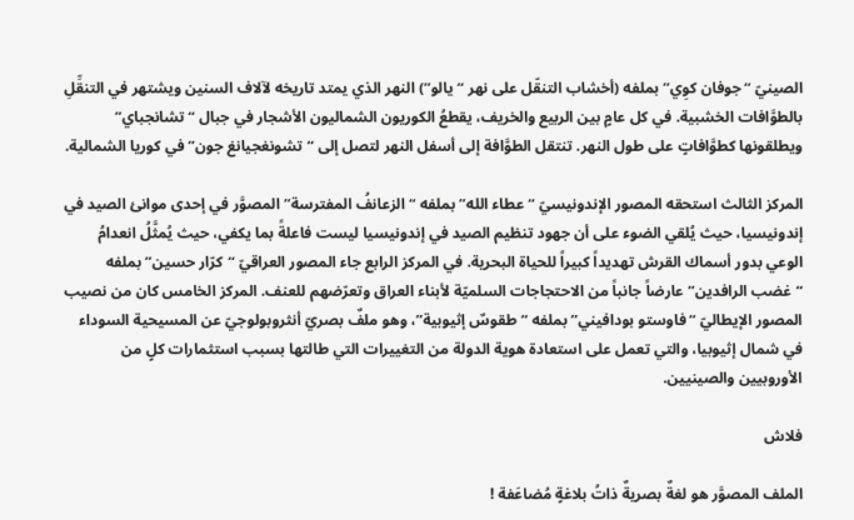الصينيّ “جوفان كوِي” بملفه (أخشاب التنقّل على نهر “يالو”) النهر الذي يمتد تاريخه لآلاف السنين ويشتهر في التنقِّلِ بالطوَّافات الخشبية. في كل عامٍ بين الربيع والخريف، يقطعُ الكوريون الشماليون الأشجار في جبال “تشانجباي” ويطلقونها كطوَّافاتٍ على طول النهر. تنتقل الطوَّافة إلى أسفل النهر لتصل إلى “تشونغجيانغ جون” في كوريا الشمالية.

المركز الثالث استحقه المصور الإندونيسيّ “عطاء الله” بملفه “الزعانفُ المفترسة” المصوَّر في إحدى موانئ الصيد في إندونيسيا، حيث يُلقي الضوء على أن جهود تنظيم الصيد في إندونيسيا ليست فاعلةً بما يكفي، حيث يُمثَّلُ انعدامُ الوعي بدور أسماك القرش تهديداً كبيراً للحياة البحرية. في المركز الرابع جاء المصور العراقيّ “كرّار حسين” بملفه “غضب الرافدين” عارضاً جانباً من الاحتجاجات السلميّة لأبناء العراق وتعرّضهم للعنف. المركز الخامس كان من نصيب المصور الإيطاليّ “فاوستو بودافيني” بملفه “طقوسٌ إثيوبية”، وهو ملفٌ بصريّ أنثروبولوجيّ عن المسيحية السوداء في شمال إثيوبيا، والتي تعمل على استعادة هوية الدولة من التغييرات التي طالتها بسبب استثمارات كلٍ من الأوروبيين والصينيين.

فلاش

الملف المصوَّر هو لغةٌ بصريةٌ ذاتُ بلاغةٍ مُضاعَفة !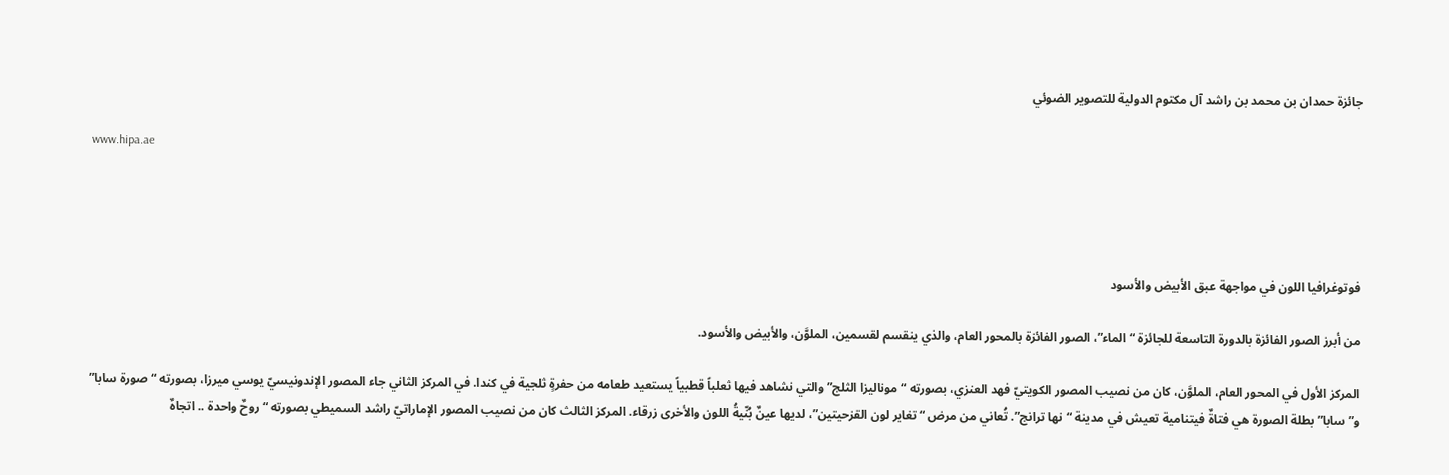جائزة حمدان بن محمد بن راشد آل مكتوم الدولية للتصوير الضوئي

www.hipa.ae




فوتوغرافيا اللون في مواجهة عبق الأبيض والأسود

من أبرز الصور الفائزة بالدورة التاسعة للجائزة “الماء”، الصور الفائزة بالمحور العام، والذي ينقسم لقسمين، الملوَّن، والأبيض والأسود.

المركز الأول في المحور العام، الملوَّن، كان من نصيب المصور الكويتيّ فهد العنزي، بصورته “موناليزا الثلج” والتي نشاهد فيها ثعلباً قطبياً يستعيد طعامه من حفرةٍ ثلجية في كندا. في المركز الثاني جاء المصور الإندونيسيّ يوسي ميرزا، بصورته “صورة سابا” و”سابا” بطلة الصورة هي فتاةٌ فيتنامية تعيش في مدينة “نها ترانج”. تُعاني من مرض “تغاير لون القزحيتين”، لديها عينٌ بُنّيةُ اللون والأخرى زرقاء. المركز الثالث كان من نصيب المصور الإماراتيّ راشد السميطي بصورته “روحٌ واحدة .. اتجاهٌ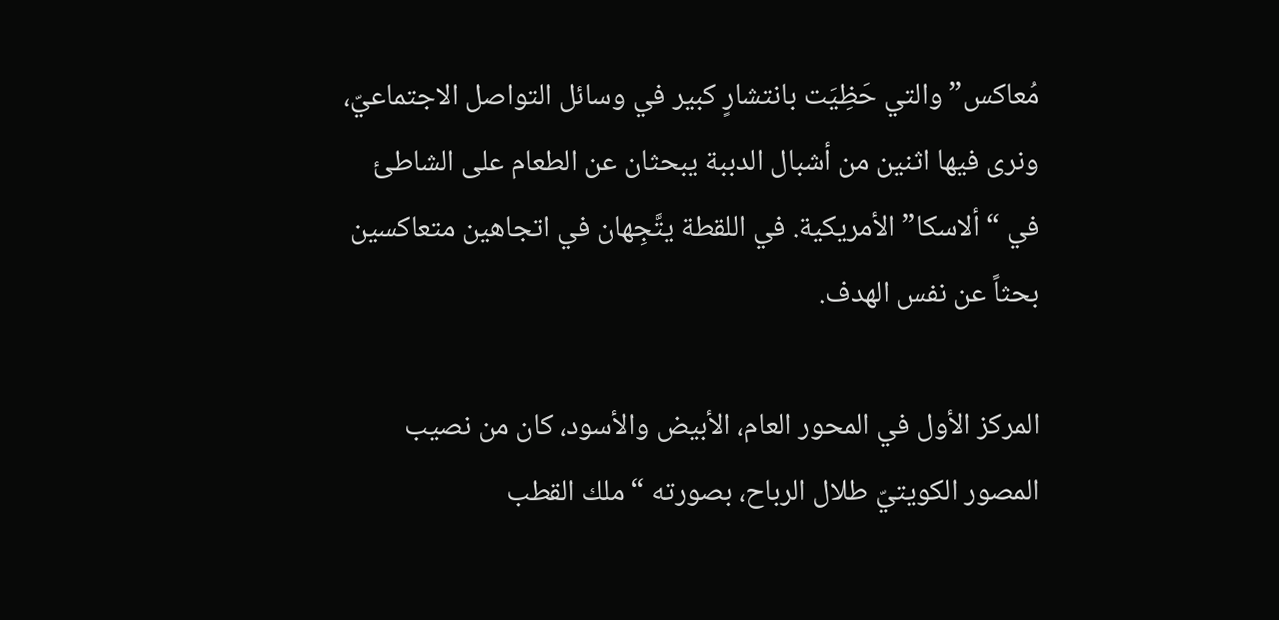مُعاكس” والتي حَظِيَت بانتشارٍ كبير في وسائل التواصل الاجتماعيّ، ونرى فيها اثنين من أشبال الدببة يبحثان عن الطعام على الشاطئ في “ألاسكا” الأمريكية. في اللقطة يتَّجِهان في اتجاهين متعاكسين بحثاً عن نفس الهدف.

المركز الأول في المحور العام، الأبيض والأسود، كان من نصيب المصور الكويتيّ طلال الرباح، بصورته “ملك القطب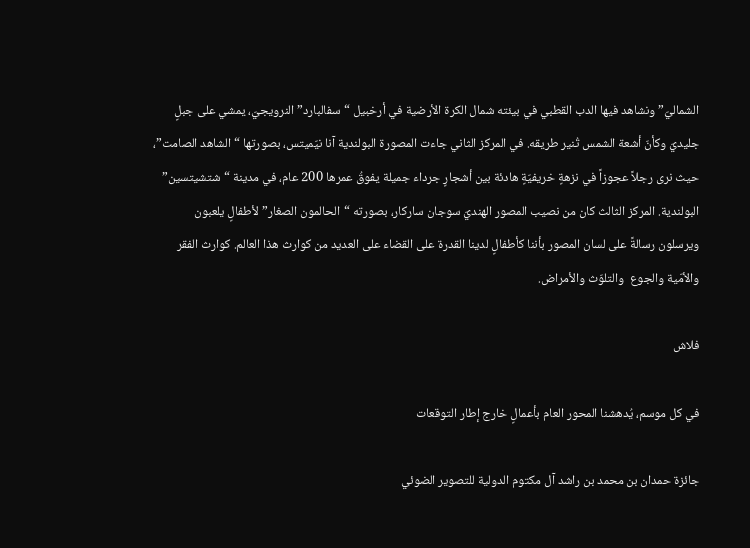الشماليّ” ونشاهد فيها الدب القطبي في بيئته شمال الكرة الأرضية في أرخبيل “سفالبارد” النرويجيّ، يمشي على جبلٍ جليديّ وكأنّ أشعة الشمس تُنير طريقه. في المركز الثاني جاءت المصورة البولندية آنا نيّميتس، بصورتها “الشاهد الصامت”، حيث نرى رجلاً عجوزاً في نزهةٍ خريفيّةٍ هادئة بين أشجارٍ جرداء جميلة يفوقُ عمرها 200 عام، في مدينة “شتشيتسين” البولندية. المركز الثالث كان من نصيب المصور الهنديّ سوجان ساركار، بصورته “الحالمون الصغار” لأطفالٍ يلعبون ويرسلون رسالةً على لسان المصور بأننا كأطفالٍ لدينا القدرة على القضاء على العديد من كوارث هذا العالم. كوارث الفقر والأمّية والجوع  والتلوّث والأمراض.

فلاش

في كل موسم، يُدهشنا المحور العام بأعمالٍ خارج إطار التوقعات

جائزة حمدان بن محمد بن راشد آل مكتوم الدولية للتصوير الضوئي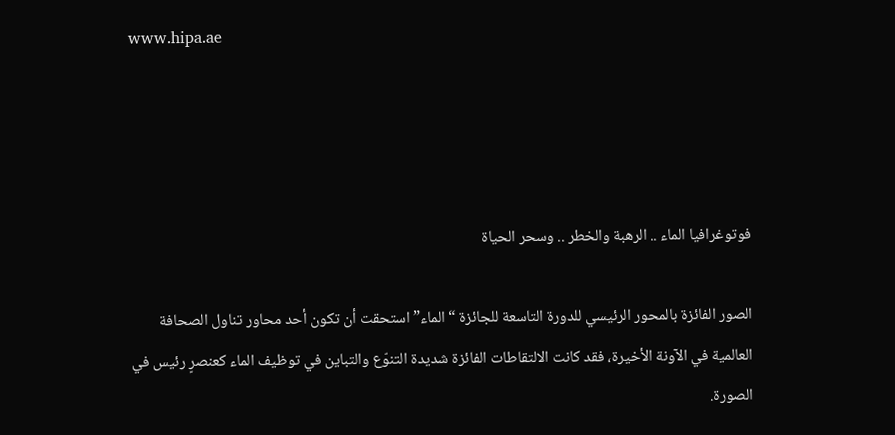www.hipa.ae




فوتوغرافيا الماء .. الرهبة والخطر .. وسحر الحياة

الصور الفائزة بالمحور الرئيسي للدورة التاسعة للجائزة “الماء” استحقت أن تكون أحد محاور تناول الصحافة العالمية في الآونة الأخيرة، فقد كانت الالتقاطات الفائزة شديدة التنوّع والتباين في توظيف الماء كعنصرٍ رئيس في الصورة.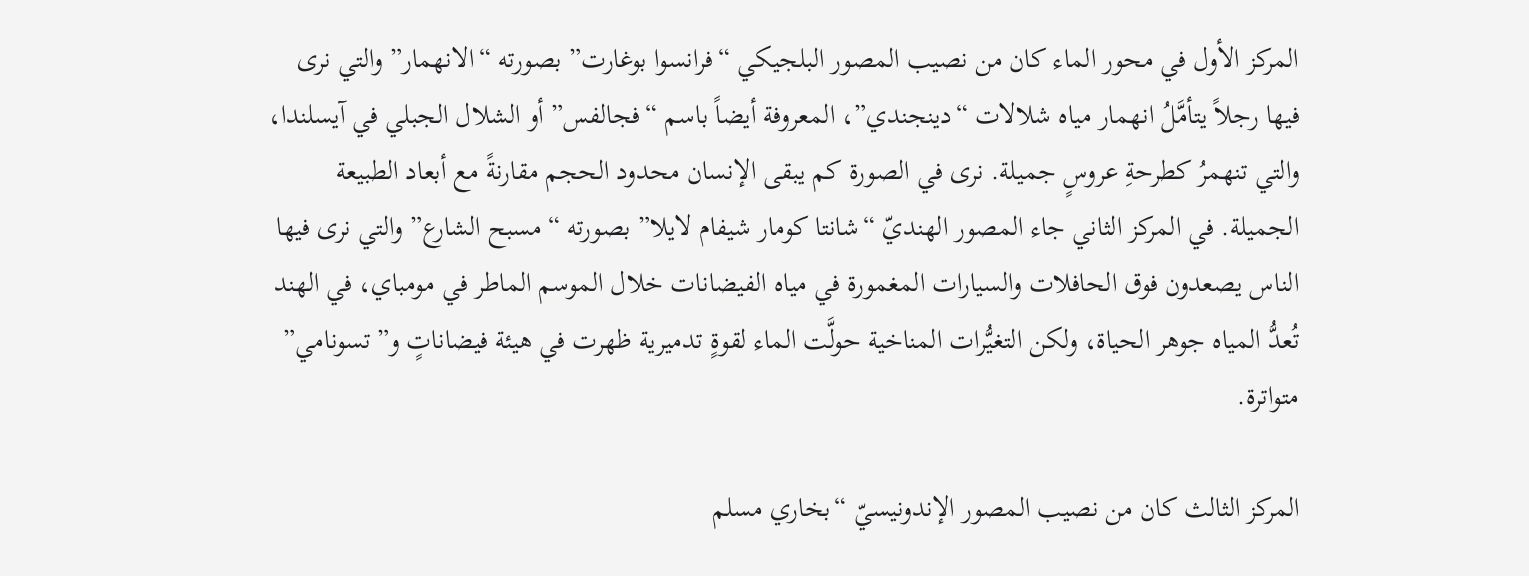المركز الأول في محور الماء كان من نصيب المصور البلجيكي “فرانسوا بوغارت” بصورته “الانهمار” والتي نرى فيها رجلاً يتأمَّلُ انهمار مياه شلالات “دينجندي”، المعروفة أيضاً باسم “فجالفس” أو الشلال الجبلي في آيسلندا، والتي تنهمرُ كطرحةِ عروسٍ جميلة. نرى في الصورة كم يبقى الإنسان محدود الحجم مقارنةً مع أبعاد الطبيعة الجميلة. في المركز الثاني جاء المصور الهنديّ “شانتا كومار شيفام لايلا” بصورته “مسبح الشارع” والتي نرى فيها الناس يصعدون فوق الحافلات والسيارات المغمورة في مياه الفيضانات خلال الموسم الماطر في مومباي، في الهند تُعدُّ المياه جوهر الحياة، ولكن التغيُّرات المناخية حولَّت الماء لقوةٍ تدميرية ظهرت في هيئة فيضاناتٍ و”تسونامي” متواترة.

المركز الثالث كان من نصيب المصور الإندونيسيّ “بخاري مسلم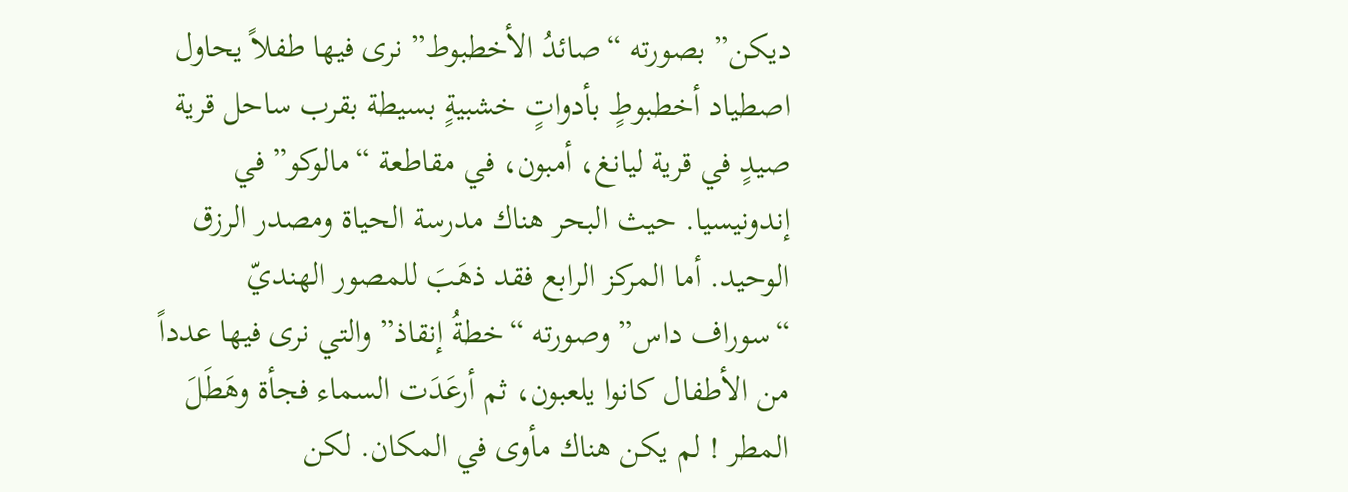ديكن” بصورته “صائدُ الأخطبوط” نرى فيها طفلاً يحاول اصطياد أخطبوطٍ بأدواتٍ خشبيةٍ بسيطة بقرب ساحل قرية صيدٍ في قرية ليانغ، أمبون، في مقاطعة “مالوكو” في إندونيسيا. حيث البحر هناك مدرسة الحياة ومصدر الرزق الوحيد. أما المركز الرابع فقد ذهَبَ للمصور الهنديّ “سوراف داس” وصورته “خطةُ إنقاذ” والتي نرى فيها عدداً من الأطفال كانوا يلعبون، ثم أرعَدَت السماء فجأة وهَطَلَ المطر ! لم يكن هناك مأوى في المكان. لكن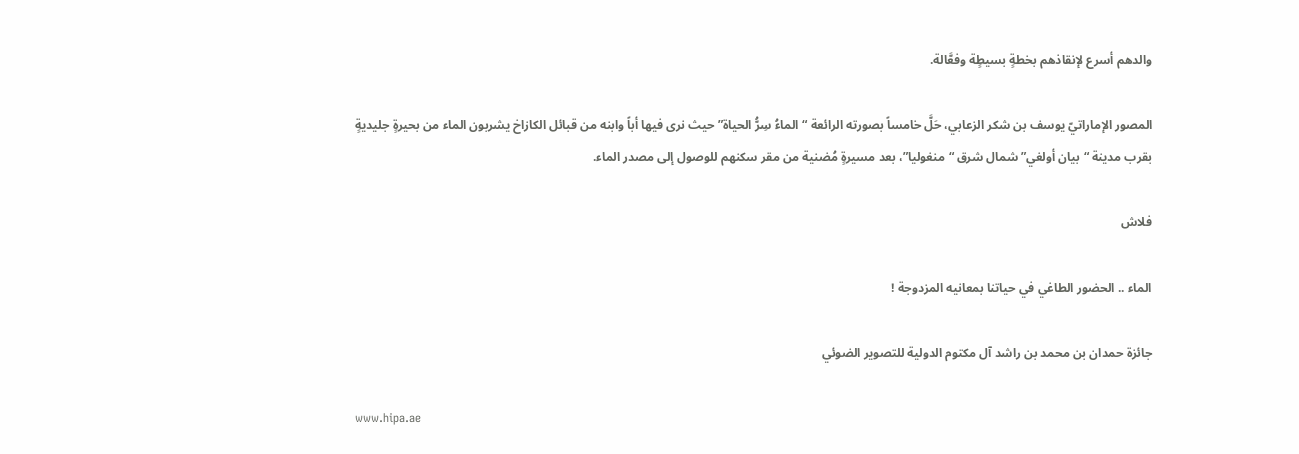والدهم أسرع لإنقاذهم بخطةٍ بسيطٍة وفعَّالة.

المصور الإماراتيّ يوسف بن شكر الزعابي، حَلَّ خامساً بصورته الرائعة “الماءُ سِرُّ الحياة” حيث نرى فيها أباً وابنه من قبائل الكازاخ يشربون الماء من بحيرةٍ جليديةٍ بقرب مدينة “بيان أولغي” شمال شرق “منغوليا”، بعد مسيرةٍ مُضنية من مقر سكنهم للوصول إلى مصدر الماء.

فلاش

الماء .. الحضور الطاغي في حياتنا بمعانيه المزدوجة !

جائزة حمدان بن محمد بن راشد آل مكتوم الدولية للتصوير الضوئي

www.hipa.ae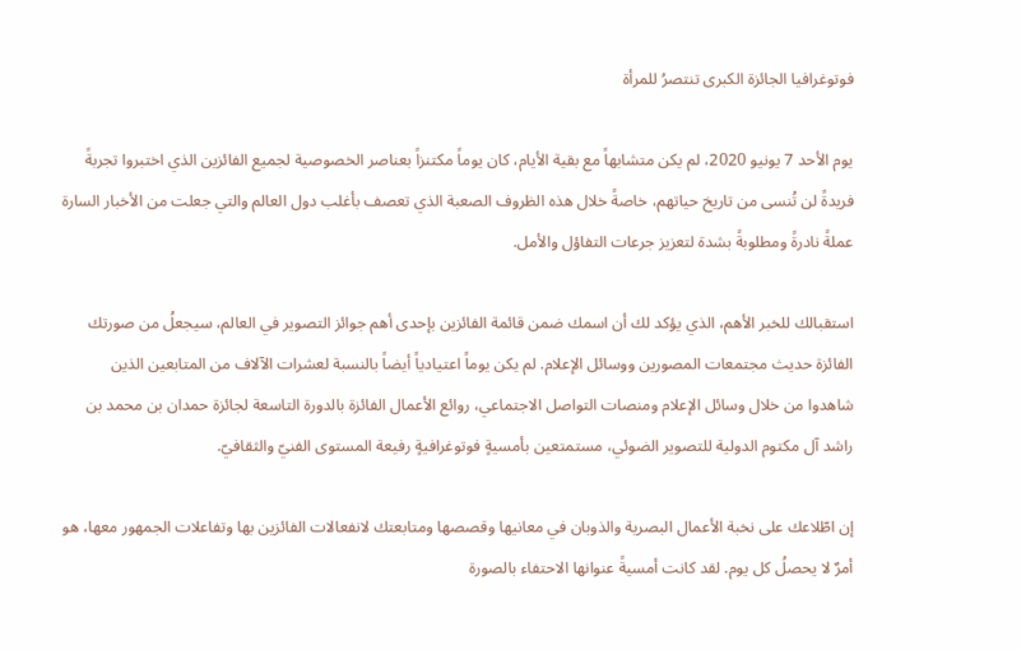فوتوغرافيا الجائزة الكبرى تنتصرُ للمرأة

يوم الأحد 7 يونيو 2020، لم يكن متشابهاً مع بقية الأيام، كان يوماً مكتنزاً بعناصر الخصوصية لجميع الفائزين الذي اختبروا تجربةً فريدةً لن تُنسى من تاريخ حياتهم، خاصةً خلال هذه الظروف الصعبة الذي تعصف بأغلب دول العالم والتي جعلت من الأخبار السارة عملةً نادرةً ومطلوبةً بشدة لتعزيز جرعات التفاؤل والأمل.

استقبالك للخبر الأهم، الذي يؤكد لك أن اسمك ضمن قائمة الفائزين بإحدى أهم جوائز التصوير في العالم، سيجعلُ من صورتك الفائزة حديث مجتمعات المصورين ووسائل الإعلام. لم يكن يوماً اعتيادياً أيضاً بالنسبة لعشرات الآلاف من المتابعين الذين شاهدوا من خلال وسائل الإعلام ومنصات التواصل الاجتماعي، روائع الأعمال الفائزة بالدورة التاسعة لجائزة حمدان بن محمد بن راشد آل مكتوم الدولية للتصوير الضوئي، مستمتعين بأمسيةٍ فوتوغرافيةٍ رفيعة المستوى الفنيّ والثقافيّ.

إن اطّلاعك على نخبة الأعمال البصرية والذوبان في معانيها وقصصها ومتابعتك لانفعالات الفائزين بها وتفاعلات الجمهور معها، هو أمرٌ لا يحصلُ كل يوم. لقد كانت أمسيةً عنوانها الاحتفاء بالصورة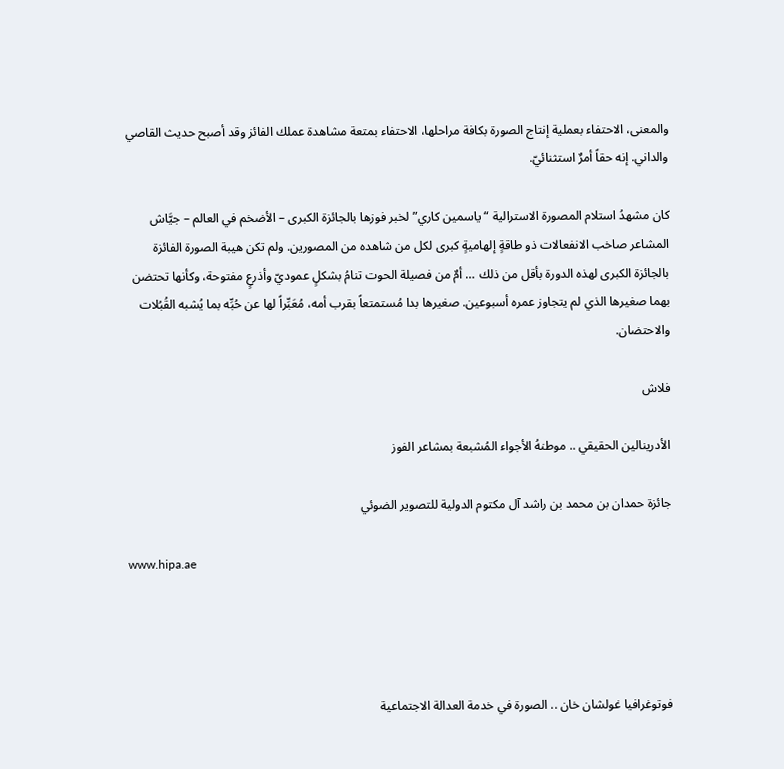والمعنى، الاحتفاء بعملية إنتاج الصورة بكافة مراحلها، الاحتفاء بمتعة مشاهدة عملك الفائز وقد أصبح حديث القاصي والداني. إنه حقاً أمرٌ استثنائيّ.

كان مشهدُ استلام المصورة الاسترالية “ياسمين كاري” لخبر فوزها بالجائزة الكبرى – الأضخم في العالم – جيَّاش المشاعر صاخب الانفعالات ذو طاقةٍ إلهاميةٍ كبرى لكل من شاهده من المصورين. ولم تكن هيبة الصورة الفائزة بالجائزة الكبرى لهذه الدورة بأقل من ذلك … أمٌ من فصيلة الحوت تنامُ بشكلٍ عموديّ وأذرعٍ مفتوحة، وكأنها تحتضن بهما صغيرها الذي لم يتجاوز عمره أسبوعين. صغيرها بدا مُستمتعاً بقرب أمه، مُعَبِّراً لها عن حُبِّه بما يُشبه القُبُلات والاحتضان.

فلاش

الأدرينالين الحقيقي .. موطنهُ الأجواء المُشبعة بمشاعر الفوز

جائزة حمدان بن محمد بن راشد آل مكتوم الدولية للتصوير الضوئي

www.hipa.ae




فوتوغرافيا غولشان خان .. الصورة في خدمة العدالة الاجتماعية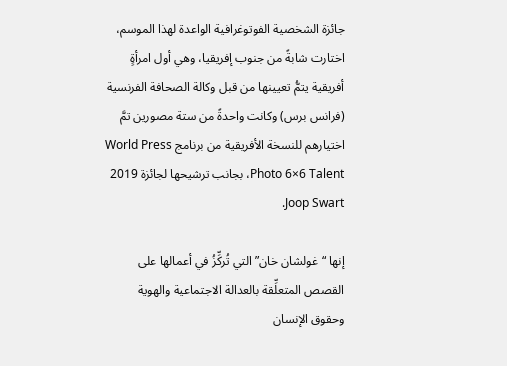جائزة الشخصية الفوتوغرافية الواعدة لهذا الموسم، اختارت شابةً من جنوب إفريقيا، وهي أول امرأةٍ أفريقية يتمُّ تعيينها من قبل وكالة الصحافة الفرنسية (فرانس برس) وكانت واحدةً من ستة مصورين تمَّ اختيارهم للنسخة الأفريقية من برنامج World Press Photo 6×6 Talent، بجانب ترشيحها لجائزة 2019 Joop Swart.

إنها “غولشان خان” التي تُركِّزُ في أعمالها على القصص المتعلِّقة بالعدالة الاجتماعية والهوية وحقوق الإنسان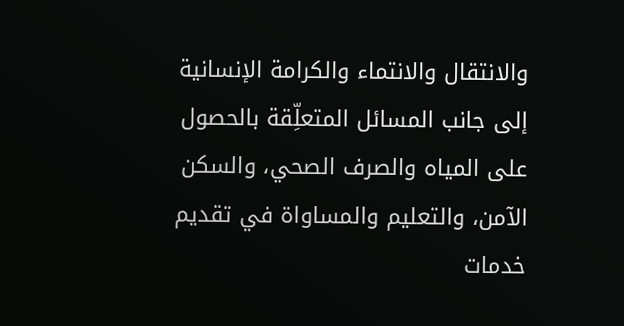والانتقال والانتماء والكرامة الإنسانية إلى جانب المسائل المتعلِّقة بالحصول على المياه والصرف الصحي، والسكن الآمن، والتعليم والمساواة في تقديم خدمات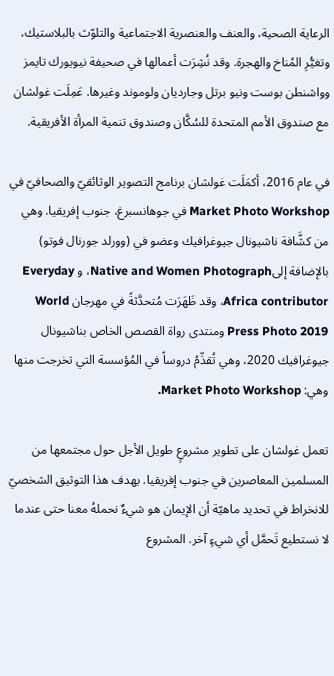الرعاية الصحية، والعنف والعنصرية الاجتماعية والتلوّث بالبلاستيك، وتغيُّرِ المُناخ والهجرة. وقد نُشِرَت أعمالها في صحيفة نيويورك تايمز وواشنطن بوست ونيو برتل وجارديان ولوموند وغيرها. عَمِلَت غولشان مع صندوق الأمم المتحدة للسُكَّان وصندوق تنمية المرأة الأفريقية.

في عام 2016، أكمَلَت غولشان برنامج التصوير الوثائقيّ والصحافيّ في Market Photo Workshop في جوهانسبرغ، جنوب إفريقيا. وهي من كشَّافة ناشيونال جيوغرافيك وعضو في (وورلد جورنال فوتو) بالإضافة إلىNative and Women Photograph، و Everyday Africa contributor، وقد ظَهَرَت مُتحدَّثةً في مهرجان World Press Photo 2019 ومنتدى رواة القصص الخاص بناشيونال جيوغرافيك 2020، وهي تُقدِّمُ دروساً في المُؤسسة التي تخرجت منها وهي: Market Photo Workshop.

تعمل غولشان على تطوير مشروعٍ طويل الأجل حول مجتمعها من المسلمين المعاصرين في جنوب إفريقيا. يهدف هذا التوثيق الشخصيّ للانخراط في تحديد ماهيّة أن الإيمان هو شيءٌ نحملهُ معنا حتى عندما لا نستطيع تَحمَّل أي شيءٍ آخر. المشروع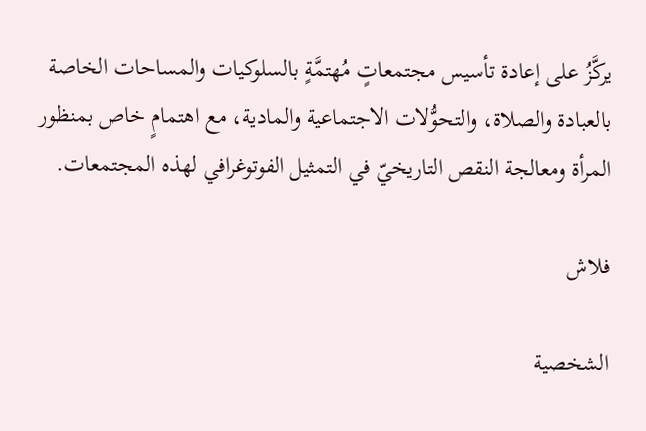يركَّزُ على إعادة تأسيس مجتمعاتٍ مُهتمَّةٍ بالسلوكيات والمساحات الخاصة بالعبادة والصلاة، والتحوُّلات الاجتماعية والمادية، مع اهتمامٍ خاص بمنظور المرأة ومعالجة النقص التاريخيّ في التمثيل الفوتوغرافي لهذه المجتمعات.

فلاش

الشخصية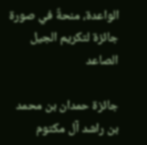الواعدة، منحةٌ في صورة جائزة لتكريم الجيل الصاعد

جائزة حمدان بن محمد بن راشد آل مكتوم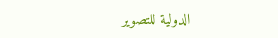الدولية للتصوير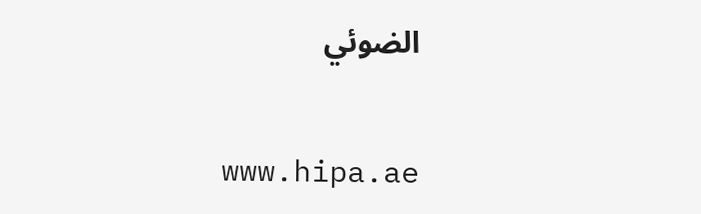الضوئي

www.hipa.ae